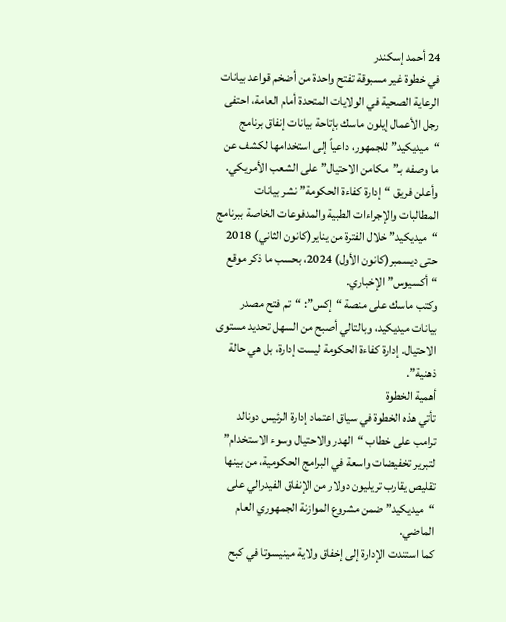24 أحمد إسكندر
في خطوة غير مسبوقة تفتح واحدة من أضخم قواعد بيانات الرعاية الصحية في الولايات المتحدة أمام العامة، احتفى رجل الأعمال إيلون ماسك بإتاحة بيانات إنفاق برنامج “ميديكيد” للجمهور، داعياً إلى استخدامها لكشف عن ما وصفه بـ”مكامن الاحتيال” على الشعب الأمريكي.
وأعلن فريق “إدارة كفاءة الحكومة” نشر بيانات المطالبات والإجراءات الطبية والمدفوعات الخاصة ببرنامج “ميديكيد” خلال الفترة من يناير(كانون الثاني) 2018 حتى ديسمبر(كانون الأول) 2024، بحسب ما ذكر موقع “أكسيوس” الإخباري.
وكتب ماسك على منصة “إكس”: “تم فتح مصدر بيانات ميديكيد، وبالتالي أصبح من السهل تحديد مستوى الاحتيال. إدارة كفاءة الحكومة ليست إدارة، بل هي حالة ذهنية”.
أهمية الخطوة
تأتي هذه الخطوة في سياق اعتماد إدارة الرئيس دونالد ترامب على خطاب “الهدر والاحتيال وسوء الاستخدام” لتبرير تخفيضات واسعة في البرامج الحكومية، من بينها تقليص يقارب تريليون دولار من الإنفاق الفيدرالي على “ميديكيد” ضمن مشروع الموازنة الجمهوري العام الماضي.
كما استندت الإدارة إلى إخفاق ولاية مينيسوتا في كبح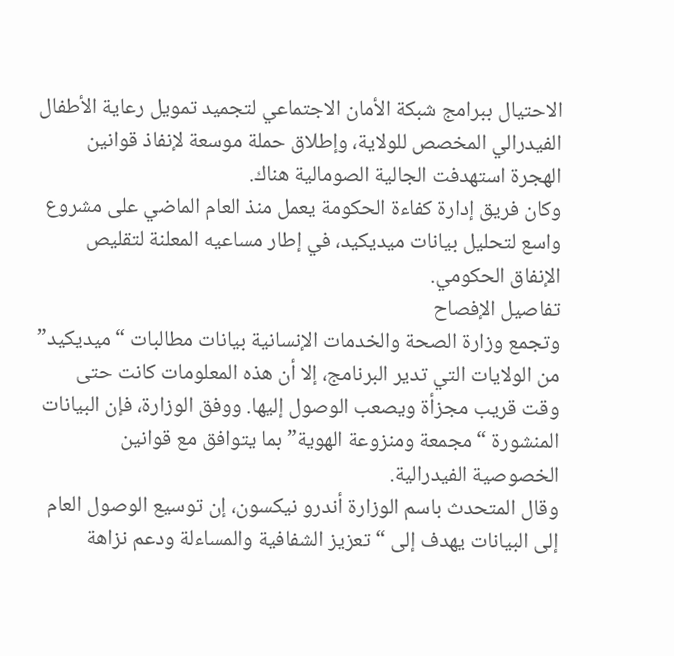الاحتيال ببرامج شبكة الأمان الاجتماعي لتجميد تمويل رعاية الأطفال الفيدرالي المخصص للولاية، وإطلاق حملة موسعة لإنفاذ قوانين الهجرة استهدفت الجالية الصومالية هناك.
وكان فريق إدارة كفاءة الحكومة يعمل منذ العام الماضي على مشروع واسع لتحليل بيانات ميديكيد، في إطار مساعيه المعلنة لتقليص الإنفاق الحكومي.
تفاصيل الإفصاح
وتجمع وزارة الصحة والخدمات الإنسانية بيانات مطالبات “ميديكيد” من الولايات التي تدير البرنامج، إلا أن هذه المعلومات كانت حتى وقت قريب مجزأة ويصعب الوصول إليها. ووفق الوزارة، فإن البيانات المنشورة “مجمعة ومنزوعة الهوية” بما يتوافق مع قوانين الخصوصية الفيدرالية.
وقال المتحدث باسم الوزارة أندرو نيكسون، إن توسيع الوصول العام إلى البيانات يهدف إلى “تعزيز الشفافية والمساءلة ودعم نزاهة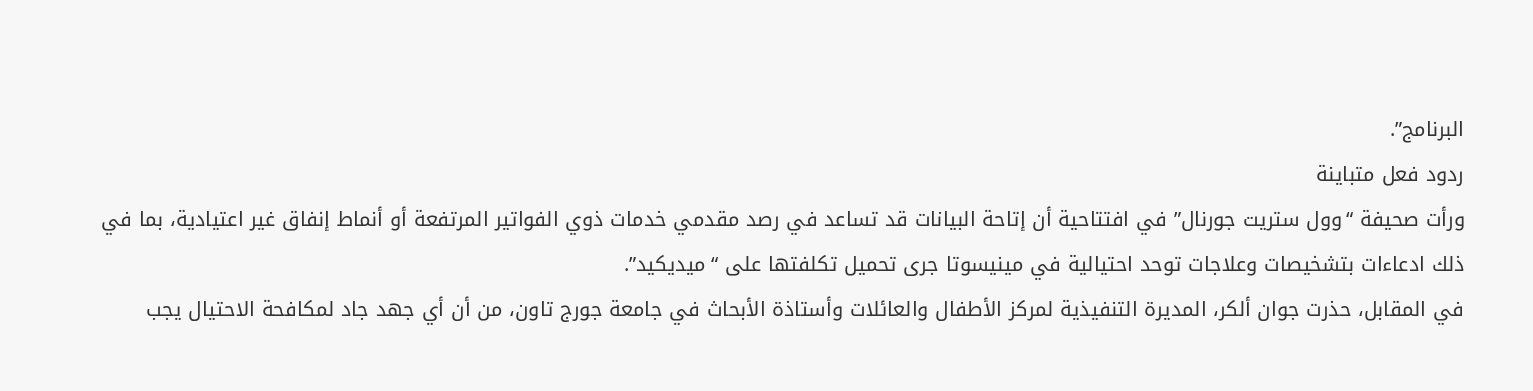البرنامج”.
ردود فعل متباينة
ورأت صحيفة “وول ستريت جورنال” في افتتاحية أن إتاحة البيانات قد تساعد في رصد مقدمي خدمات ذوي الفواتير المرتفعة أو أنماط إنفاق غير اعتيادية، بما في ذلك ادعاءات بتشخيصات وعلاجات توحد احتيالية في مينيسوتا جرى تحميل تكلفتها على “ميديكيد”.
في المقابل، حذرت جوان ألكر، المديرة التنفيذية لمركز الأطفال والعائلات وأستاذة الأبحاث في جامعة جورج تاون، من أن أي جهد جاد لمكافحة الاحتيال يجب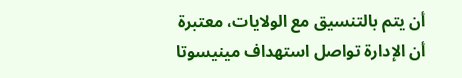أن يتم بالتنسيق مع الولايات، معتبرة أن الإدارة تواصل استهداف مينيسوتا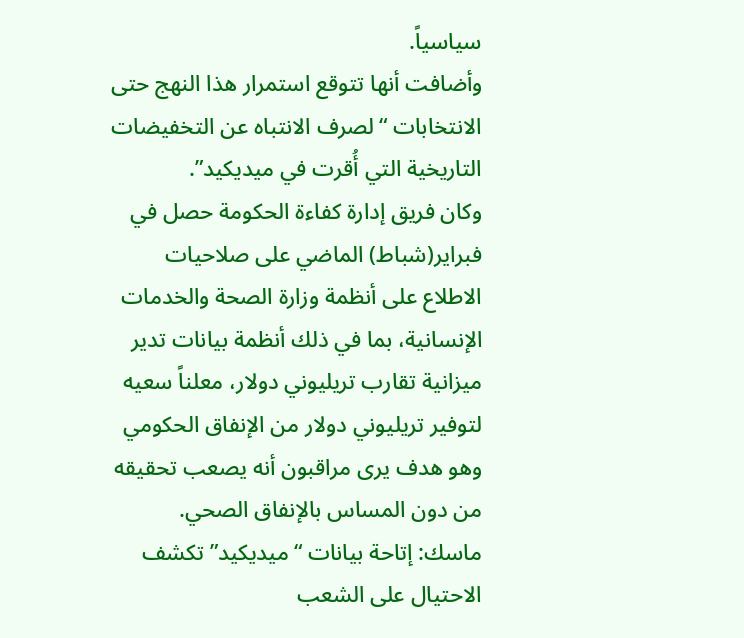سياسياً.
وأضافت أنها تتوقع استمرار هذا النهج حتى الانتخابات “لصرف الانتباه عن التخفيضات التاريخية التي أُقرت في ميديكيد”.
وكان فريق إدارة كفاءة الحكومة حصل في فبراير(شباط) الماضي على صلاحيات الاطلاع على أنظمة وزارة الصحة والخدمات الإنسانية، بما في ذلك أنظمة بيانات تدير ميزانية تقارب تريليوني دولار، معلناً سعيه لتوفير تريليوني دولار من الإنفاق الحكومي وهو هدف يرى مراقبون أنه يصعب تحقيقه من دون المساس بالإنفاق الصحي.
ماسك: إتاحة بيانات “ميديكيد” تكشف الاحتيال على الشعب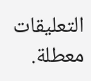التعليقات معطلة.